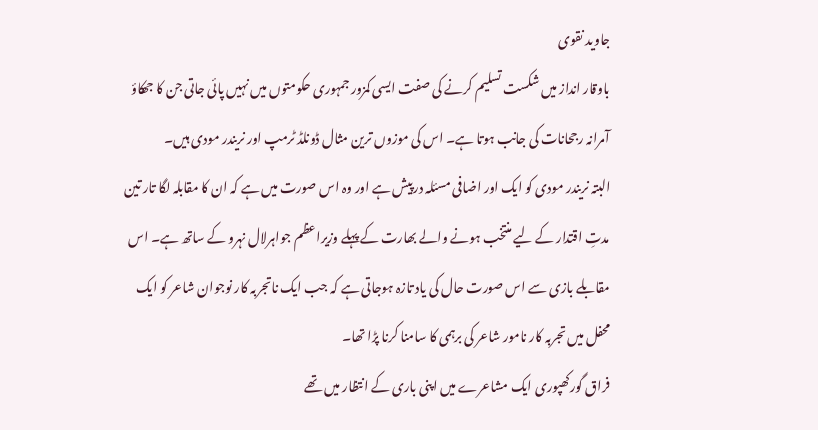جاوید نقوی
باوقار انداز میں شکست تسلیم کرنے کی صفت ایسی کمزور جمہوری حکومتوں میں نہیں پائی جاتی جن کا جھکاؤ آمرانہ رجحانات کی جانب ہوتا ہے۔ اس کی موزوں ترین مثال ڈونلڈ ٹرمپ اور نریندر مودی ہیں۔
البتہ نریندر مودی کو ایک اور اضافی مسئلہ درپیش ہے اور وہ اس صورت میں ہے کہ ان کا مقابلہ لگا تار تین مدتِ اقتدار کے لیے منتخب ہونے والے بھارت کے پہلے وزیراعظم جواہرلال نہرو کے ساتھ ہے۔ اس مقابلے بازی سے اس صورت حال کی یاد تازہ ہوجاتی ہے کہ جب ایک ناتجربہ کار نوجوان شاعر کو ایک محفل میں تجربہ کار نامور شاعر کی برہمی کا سامنا کرنا پڑا تھا۔
فراق گورکھپوری ایک مشاعرے میں اپنی باری کے انتظار میں تھے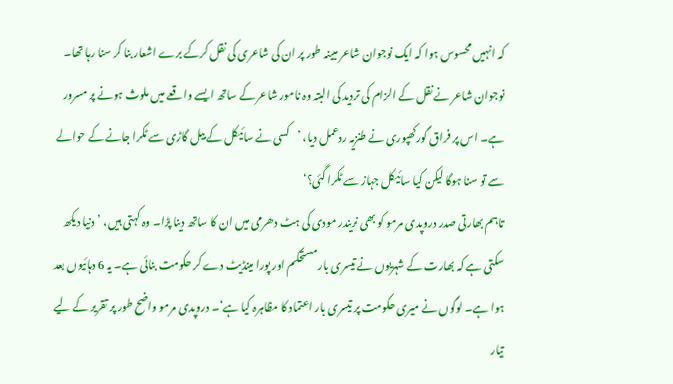کہ انہیں محسوس ہوا کہ ایک نوجوان شاعر مبینہ طور پر ان کی شاعری کی نقل کرکے برے اشعار بنا کر سنا رہا تھا۔ نوجوان شاعر نے نقل کے الزام کی تردید کی البتہ وہ نامور شاعر کے ساتھ ایسے واقعے میں ملوث ہونے پر مسرور ہے۔ اس پر فراق گورکھپوری نے طنزیہ ردعمل دیا، ’کسی نے سائیکل کے بیل گاڑی سے ٹکرا جانے کے حوالے سے تو سنا ہوگا لیکن کیا سائیکل جہاز سے ٹکرا گئی؟‘
تاہم بھارتی صدر دروپدی مرمو کو بھی نریندر مودی کی ہٹ دھرمی میں ان کا ساتھ دینا پڑا۔ وہ کہتی ہیں، ’دنیا دیکھ سکتی ہے کہ بھارت کے شہریوں نے تیسری بار مستحکم اور پورا مینڈیٹ دے کر حکومت بنائی ہے۔ یہ 6 دہائیوں بعد ہوا ہے۔ لوگوں نے میری حکومت پر تیسری بار اعتماد کا مظاہرہ کیا ہے‘۔ دروپدی مرمو واضح طور پر تقریر کے لیے تیار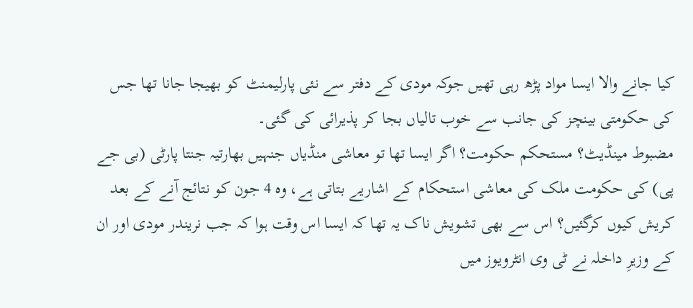کیا جانے والا ایسا مواد پڑھ رہی تھیں جوکہ مودی کے دفتر سے نئی پارلیمنٹ کو بھیجا جانا تھا جس کی حکومتی بینچز کی جانب سے خوب تالیاں بجا کر پذیرائی کی گئی۔
مضبوط مینڈیٹ؟ مستحکم حکومت؟ اگر ایسا تھا تو معاشی منڈیاں جنہیں بھارتیہ جنتا پارٹی (بی جے پی) کی حکومت ملک کی معاشی استحکام کے اشاریے بتاتی ہے، وہ 4 جون کو نتائج آنے کے بعد کریش کیوں کرگئیں؟ اس سے بھی تشویش ناک یہ تھا کہ ایسا اس وقت ہوا کہ جب نریندر مودی اور ان کے وزیرِ داخلہ نے ٹی وی انٹرویوز میں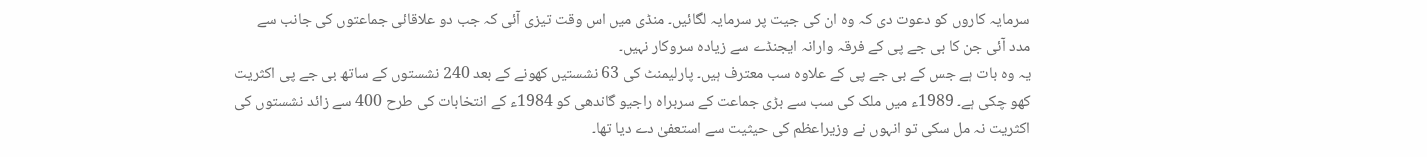سرمایہ کاروں کو دعوت دی کہ وہ ان کی جیت پر سرمایہ لگائیں۔ منڈی میں اس وقت تیزی آئی کہ جب دو علاقائی جماعتوں کی جانب سے مدد آئی جن کا بی جے پی کے فرقہ وارانہ ایجنڈے سے زیادہ سروکار نہیں۔
یہ وہ بات ہے جس کے بی جے پی کے علاوہ سب معترف ہیں۔ پارلیمنٹ کی 63 نشستیں کھونے کے بعد 240 نشستوں کے ساتھ بی جے پی اکثریت کھو چکی ہے۔ 1989ء میں ملک کی سب سے بڑی جماعت کے سربراہ راجیو گاندھی کو 1984ء کے انتخابات کی طرح 400 سے زائد نشستوں کی اکثریت نہ مل سکی تو انہوں نے وزیراعظم کی حیثیت سے استعفیٰ دے دیا تھا۔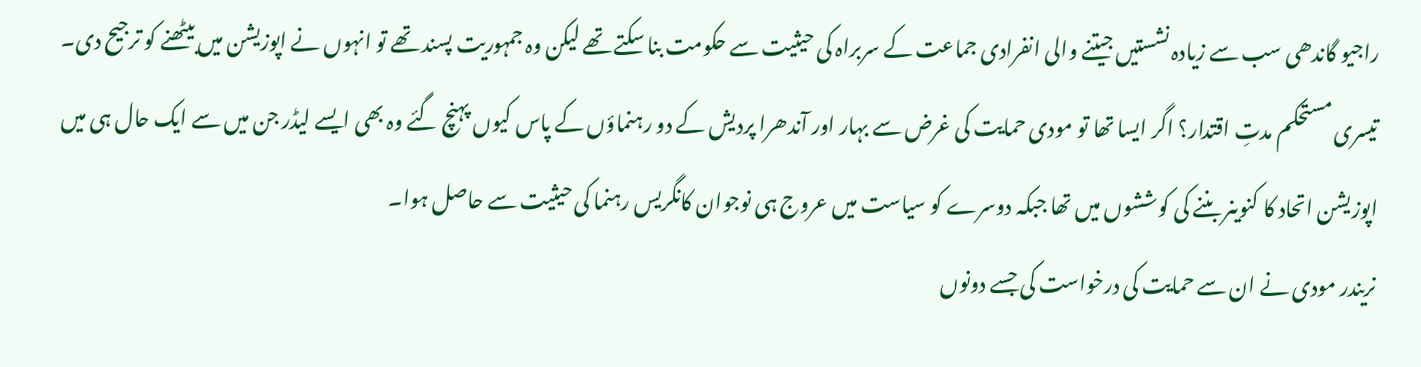راجیو گاندھی سب سے زیادہ نشستیں جیتنے والی انفرادی جماعت کے سربراہ کی حیثیت سے حکومت بنا سکتے تھے لیکن وہ جمہوریت پسند تھے تو انہوں نے اپوزیشن میں بیٹھنے کو ترجیح دی۔
تیسری مستحکم مدتِ اقتدار؟ اگر ایسا تھا تو مودی حمایت کی غرض سے بہار اور آندھرا پردیش کے دو رہنماؤں کے پاس کیوں پہنچ گئے وہ بھی ایسے لیڈر جن میں سے ایک حال ہی میں اپوزیشن اتحاد کا کنوینر بننے کی کوششوں میں تھا جبکہ دوسرے کو سیاست میں عروج ہی نوجوان کانگریس رہنما کی حیثیت سے حاصل ہوا۔
نریندر مودی نے ان سے حمایت کی درخواست کی جسے دونوں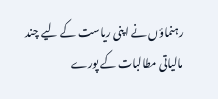رہنماؤں نے اپنی ریاست کے لیے چند مالیاتی مطالبات کے پورے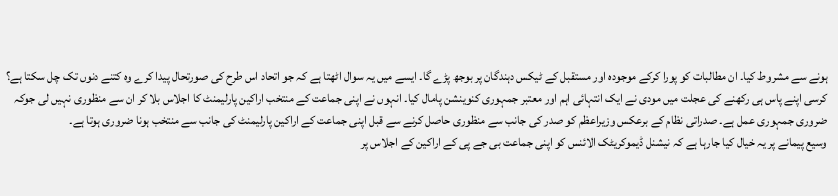ہونے سے مشروط کیا۔ ان مطالبات کو پورا کرکے موجودہ اور مستقبل کے ٹیکس دہندگان پر بوجھ پڑے گا۔ ایسے میں یہ سوال اٹھتا ہے کہ جو اتحاد اس طرح کی صورتحال پیدا کرے وہ کتنے دنوں تک چل سکتا ہے؟
کرسی اپنے پاس ہی رکھنے کی عجلت میں مودی نے ایک انتہائی اہم اور معتبر جمہوری کنوینشن پامال کیا۔ انہوں نے اپنی جماعت کے منتخب اراکین پارلیمنٹ کا اجلاس بلا کر ان سے منظوری نہیں لی جوکہ ضروری جمہوری عمل ہے۔ صدراتی نظام کے برعکس وزیراعظم کو صدر کی جانب سے منظوری حاصل کرنے سے قبل اپنی جماعت کے اراکین پارلیمنٹ کی جانب سے منتخب ہونا ضروری ہوتا ہے۔
وسیع پیمانے پر یہ خیال کیا جارہا ہے کہ نیشنل ڈیموکریٹک الائنس کو اپنی جماعت بی جے پی کے اراکین کے اجلاس پر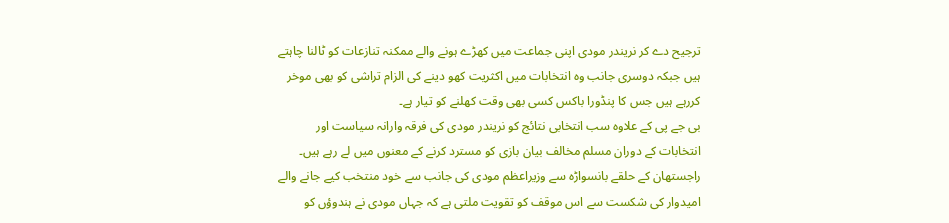ترجیح دے کر نریندر مودی اپنی جماعت میں کھڑے ہونے والے ممکنہ تنازعات کو ٹالنا چاہتے ہیں جبکہ دوسری جانب وہ انتخابات میں اکثریت کھو دینے کی الزام تراشی کو بھی موخر کررہے ہیں جس کا پنڈورا باکس کسی بھی وقت کھلنے کو تیار ہے۔
بی جے پی کے علاوہ سب انتخابی نتائج کو نریندر مودی کی فرقہ وارانہ سیاست اور انتخابات کے دوران مسلم مخالف بیان بازی کو مسترد کرنے کے معنوں میں لے رہے ہیں۔ راجستھان کے حلقے بانسواڑہ سے وزیراعظم مودی کی جانب سے خود منتخب کیے جانے والے امیدوار کی شکست سے اس موقف کو تقویت ملتی ہے کہ جہاں مودی نے ہندوؤں کو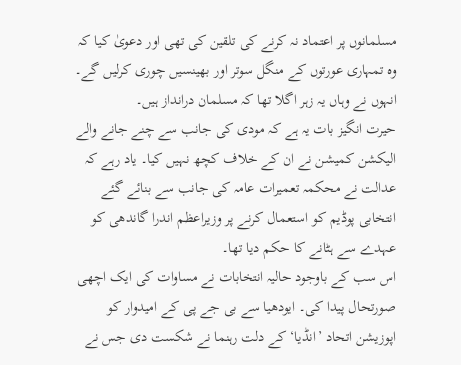مسلمانوں پر اعتماد نہ کرنے کی تلقین کی تھی اور دعویٰ کیا کہ وہ تمہاری عورتوں کے منگل سوتر اور بھینسیں چوری کرلیں گے۔ انہوں نے وہاں یہ زہر اگلا تھا کہ مسلمان درانداز ہیں۔
حیرت انگیز بات یہ ہے کہ مودی کی جانب سے چنے جانے والے الیکشن کمیشن نے ان کے خلاف کچھ نہیں کیا۔ یاد رہے کہ عدالت نے محکمہ تعمیرات عامہ کی جانب سے بنائے گئے انتخابی پوڈیم کو استعمال کرنے پر وزیراعظم اندرا گاندھی کو عہدے سے ہٹانے کا حکم دیا تھا۔
اس سب کے باوجود حالیہ انتخابات نے مساوات کی ایک اچھی صورتحال پیدا کی۔ ایودھیا سے بی جے پی کے امیدوار کو اپوزیشن اتحاد ’انڈیا‘ کے دلت رہنما نے شکست دی جس نے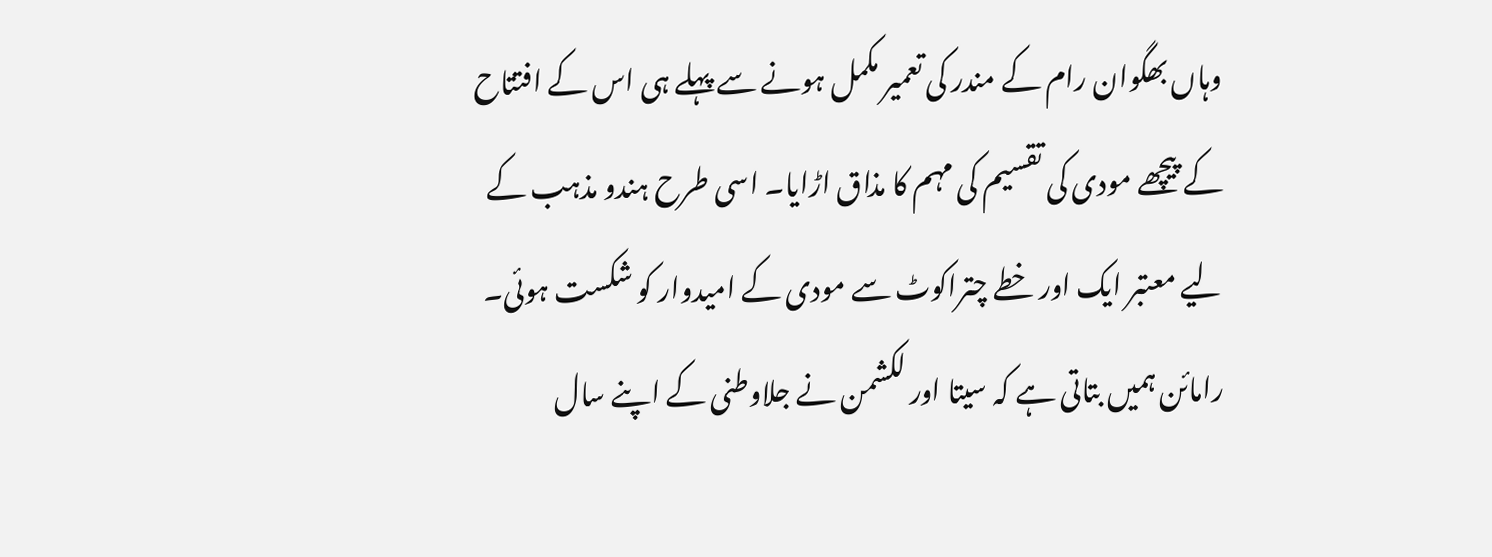وہاں بھگوان رام کے مندر کی تعمیر مکمل ہونے سے پہلے ہی اس کے افتتاح کے پیچھے مودی کی تقسیم کی مہم کا مذاق اڑایا۔ اسی طرح ہندو مذہب کے لیے معتبر ایک اور خطے چتراکوٹ سے مودی کے امیدوار کو شکست ہوئی۔ رامائن ہمیں بتاتی ہے کہ سیتا اور لکشمن نے جلاوطنی کے اپنے سال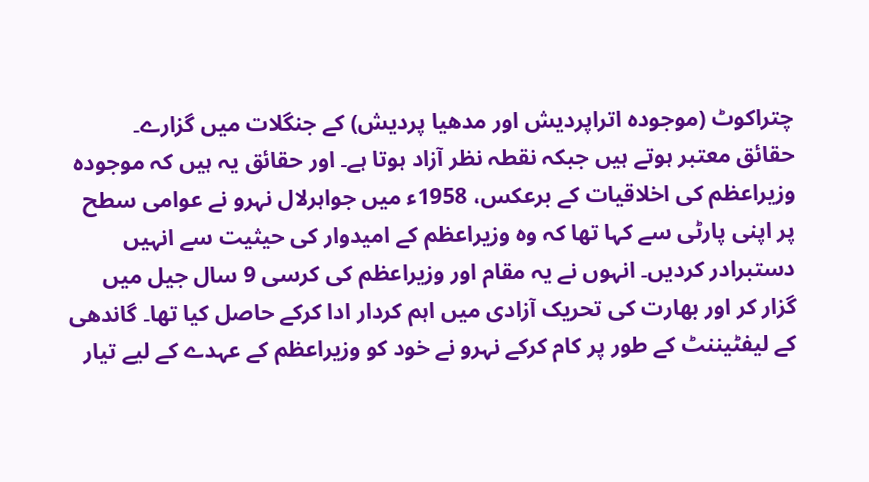چتراکوٹ (موجودہ اتراپردیش اور مدھیا پردیش) کے جنگلات میں گزارے۔
حقائق معتبر ہوتے ہیں جبکہ نقطہ نظر آزاد ہوتا ہے۔ اور حقائق یہ ہیں کہ موجودہ وزیراعظم کی اخلاقیات کے برعکس، 1958ء میں جواہرلال نہرو نے عوامی سطح پر اپنی پارٹی سے کہا تھا کہ وہ وزیراعظم کے امیدوار کی حیثیت سے انہیں دستبرادر کردیں۔ انہوں نے یہ مقام اور وزیراعظم کی کرسی 9 سال جیل میں گزار کر اور بھارت کی تحریک آزادی میں اہم کردار ادا کرکے حاصل کیا تھا۔ گاندھی کے لیفٹیننٹ کے طور پر کام کرکے نہرو نے خود کو وزیراعظم کے عہدے کے لیے تیار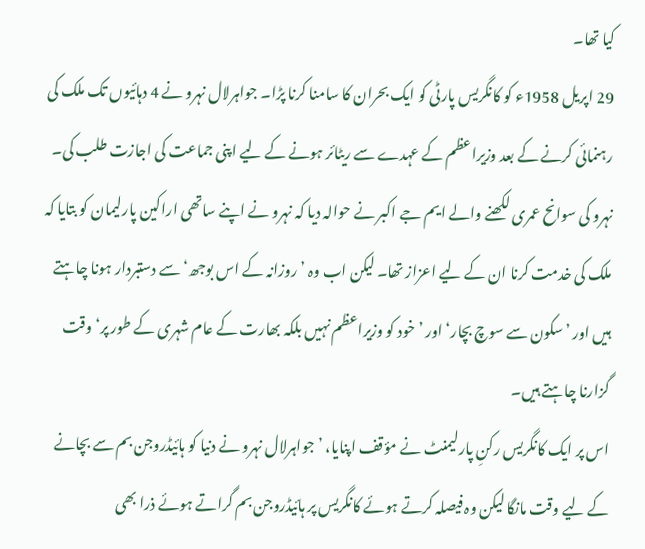کیا تھا۔
29 اپریل 1958ء کو کانگریس پارٹی کو ایک بحران کا سامنا کرنا پڑا۔ جواہرلال نہرو نے 4 دہائیوں تک ملک کی رہنمائی کرنے کے بعد وزیراعظم کے عہدے سے ریٹائر ہونے کے لیے اپنی جماعت کی اجازت طلب کی۔
نہرو کی سوانح عمری لکھنے والے ایم جے اکبر نے حوالہ دیا کہ نہرو نے اپنے ساتھی اراکین پارلیمان کو بتایا کہ ملک کی خدمت کرنا ان کے لیے اعزاز تھا۔ لیکن اب وہ ’روزانہ کے اس بوجھ‘ سے دستبردار ہونا چاہتے ہیں اور ’سکون سے سوچ بچار‘ اور ’خود کو وزیراعظم نہیں بلکہ بھارت کے عام شہری کے طور پر‘ وقت گزارنا چاہتے ہیں۔
اس پر ایک کانگریس رکنِ پارلیمنٹ نے مؤقف اپنایا، ’جواہرلال نہرو نے دنیا کو ہائیڈروجن بم سے بچانے کے لیے وقت مانگا لیکن وہ فیصلہ کرتے ہوئے کانگریس پر ہائیڈروجن بم گراتے ہوئے ذرا بھی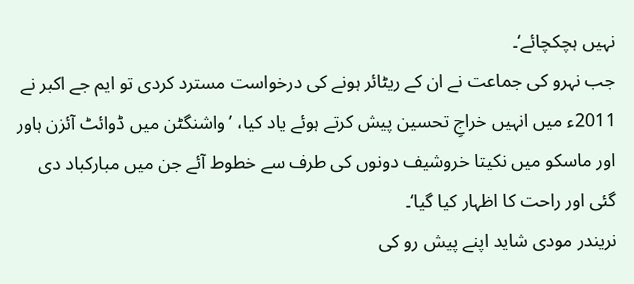نہیں ہچکچائے‘۔
جب نہرو کی جماعت نے ان کے ریٹائر ہونے کی درخواست مسترد کردی تو ایم جے اکبر نے 2011ء میں انہیں خراجِ تحسین پیش کرتے ہوئے یاد کیا، ’واشنگٹن میں ڈوائٹ آئزن ہاور اور ماسکو میں نکیتا خروشیف دونوں کی طرف سے خطوط آئے جن میں مبارکباد دی گئی اور راحت کا اظہار کیا گیا‘۔
نریندر مودی شاید اپنے پیش رو کی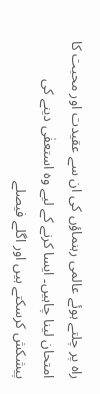راہ پر چلتے ہوئے عالمی رہنماؤں کی ان سے عقیدت اور محبت کا امتحان لینا چاہیں۔ ایسا کرنے کے لیے وہ استعفٰی دینے کی پیشکش کرسکتے ہیں اور اگلے فیصلے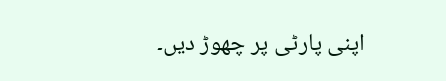اپنی پارٹی پر چھوڑ دیں۔